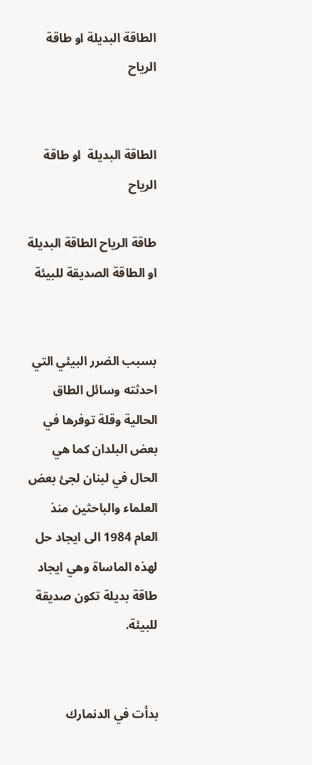الطاقة البديلة او طاقة الرياح


الطاقة البديلة  او طاقة الرياح

طاقة الرياح الطاقة البديلة او الطاقة الصديقة للبيئة


بسبب الضرر البيئي التي احدثته وسائل الطاق الحالية وقلة توفرها في بعض البلدان كما هي الحال في لبنان لجئ بعض العلماء والباحثين منذ العام 1984 الى ايجاد حل لهذه الماساة وهي ايجاد طاقة بديلة تكون صديقة للبيئة.


بدأت في الدنمارك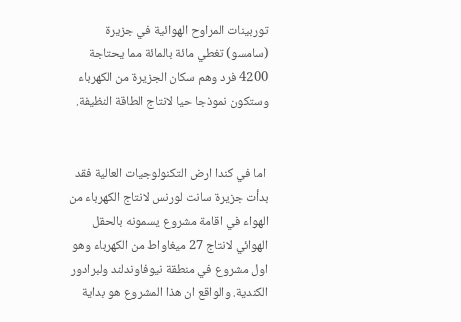توربينات المراوح الهوائية في جزيرة (سامسو) تغطي مائة بالمائة مما يحتاجة 4200 فرد وهم سكان الجزيرة من الكهرباء وستكون نموذجا حيا لانتاج الطاقة النظيفة.


 اما في كندا ارض التكنولوجيات العالية فقد بدأت جزيرة سانت لورنس لانتاج الكهرباء من الهواء في اقامة مشروع يسمونه بالحقل الهوائي لانتاج 27 ميغاواط من الكهرباء وهو اول مشروع في منطقة نيوفاوندلند ولبرادور الكندية. والواقع ان هذا المشروع هو بداية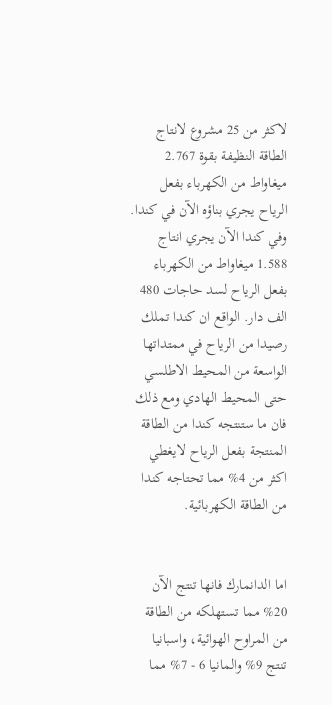لاكثر من 25 مشروع لانتاج الطاقة النظيفة بقوة 2.767 ميغاواط من الكهرباء بفعل الرياح يجري بناؤه الآن في كندا. وفي كندا الآن يجري انتاج 1.588 ميغاواط من الكهرباء بفعل الرياح لسد حاجات 480 الف دار. الواقع ان كندا تملك رصيدا من الرياح في ممتداتها الواسعة من المحيط الاطلسي حتى المحيط الهادي ومع ذلك فان ما ستنتجه كندا من الطاقة المنتجة بفعل الرياح لايغطي اكثر من 4% مما تحتاجه كندا من الطاقة الكهربائية.


اما الدانمارك فانها تنتج الآن 20% مما تستهلكه من الطاقة من المراوح الهوائية، واسبانيا تنتج 9% والمانيا 6 - 7% مما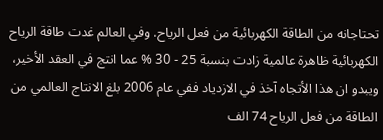تحتاجانه من الطاقة الكهربائية من فعل الرياح. وفي العالم غدت طاقة الرياح الكهربائية ظاهرة عالمية زادت بنسبة 25 - 30 % عما انتج في العقد الأخير، ويبدو ان هذا الأتجاه آخذ في الازدياد ففي عام 2006 بلغ الانتاج العالمي من الطاقة من فعل الرياح 74 الف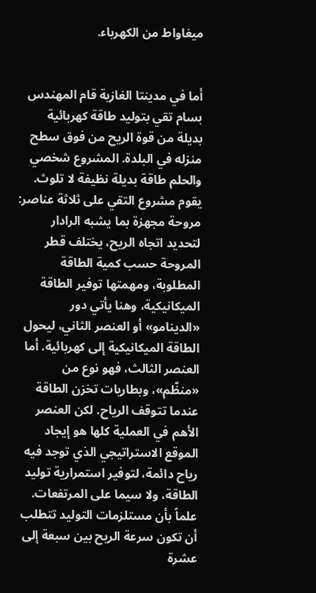ميغاواط من الكهرباء.


أما في مدينتا الغازية قام المهندس بسام تقي بتوليد طاقة كهربائية بديلة من قوة الريح من فوق سطح منزله في البلدة. المشروع شخصي والحلم طاقة بديلة نظيفة لا تلوث. يقوم مشروع التقي على ثلاثة عناصر: مروحة مجهزة بما يشبه الرادار لتحديد اتجاه الريح، يختلف قطر المروحة حسب كمية الطاقة المطلوبة، ومهمتها توفير الطاقة الميكانيكية، وهنا يأتي دور «الدينامو» أو العنصر الثاني، ليحول الطاقة الميكانيكية إلى كهربائية. أما العنصر الثالث، فهو نوع من «منظّم»، وبطاريات تخزن الطاقة عندما تتوقف الرياح. لكن العنصر الأهم في العملية كلها هو إيجاد الموقع الاستراتيجي الذي توجد فيه رياح دائمة، لتوفير استمرارية توليد الطاقة، ولا سيما على المرتفعات. علماً بأن مستلزمات التوليد تتطلب أن تكون سرعة الريح بين سبعة إلى عشرة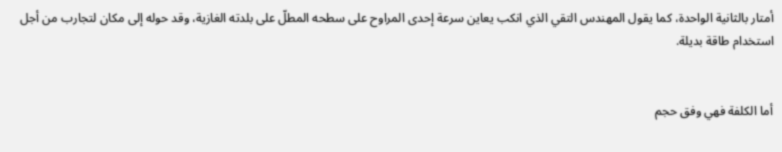أمتار بالثانية الواحدة، كما يقول المهندس التقي الذي انكب يعاين سرعة إحدى المراوح على سطحه المطلّ على بلدته الغازية، وقد حوله إلى مكان لتجارب من أجل استخدام طاقة بديلة.


أما الكلفة فهي وفق حجم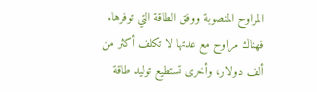المراوح المنصوبة ووفق الطاقة التي توفرها. فهناك مراوح مع عدتها لا تكلف أكثر من ألف دولار، وأخرى تستطيع توليد طاقة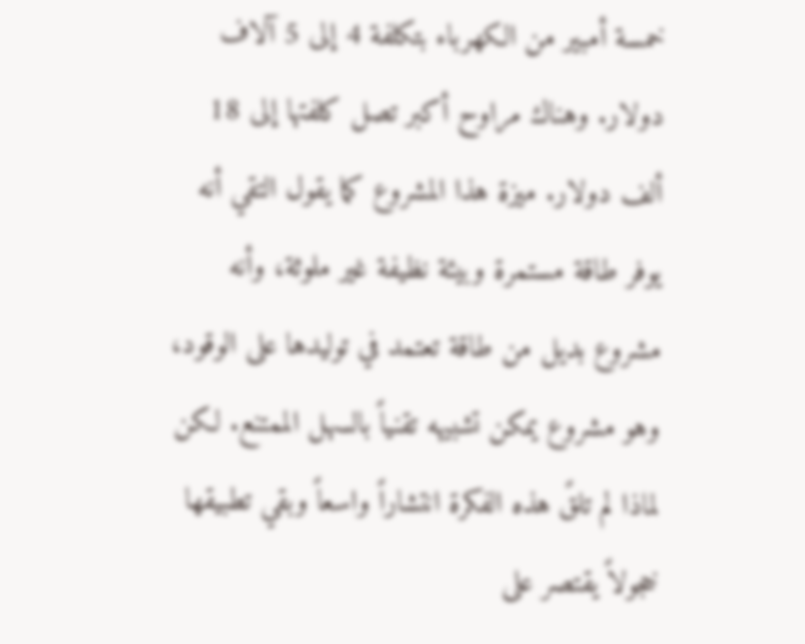خمسة أمبير من الكهرباء بتكلفة 4 إلى 5 آلاف دولار. وهناك مراوح أكبر تصل كلفتها إلى 18 ألف دولار. ميزة هذا المشروع كما يقول التقي أنه يوفر طاقة مستمرة وبيئة نظيفة غير ملوثة، وأنه مشروع بديل من طاقة تعتمد في توليدها على الوقود، وهو مشروع يمكن تشبيهه تقنياً بالسهل الممتنع. لكن لماذا لم تلقً هذه الفكرة انتشاراً واسعاً وبقي تطبيقها خجولاً يقتصر على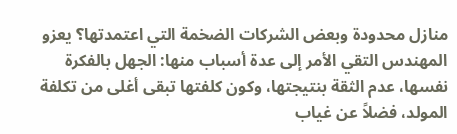منازل محدودة وبعض الشركات الضخمة التي اعتمدتها؟ يعزو المهندس التقي الأمر إلى عدة أسباب منها: الجهل بالفكرة نفسها، عدم الثقة بنتيجتها، وكون كلفتها تبقى أغلى من تكلفة المولد، فضلاً عن غياب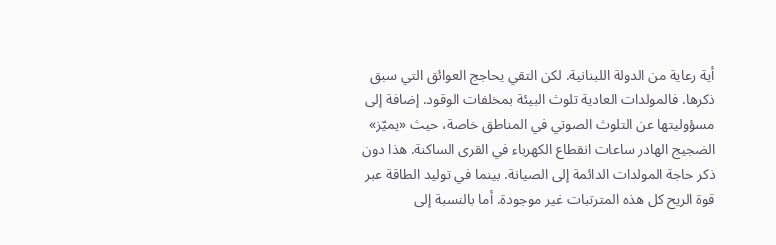أية رعاية من الدولة اللبنانية. لكن التقي يحاجج العوائق التي سبق ذكرها. فالمولدات العادية تلوث البيئة بمخلفات الوقود. إضافة إلى مسؤوليتها عن التلوث الصوتي في المناطق خاصة، حيث «يميّز» الضجيج الهادر ساعات انقطاع الكهرباء في القرى الساكنة. هذا دون ذكر حاجة المولدات الدائمة إلى الصيانة. بينما في توليد الطاقة عبر قوة الريح كل هذه المترتبات غير موجودة. أما بالنسبة إلى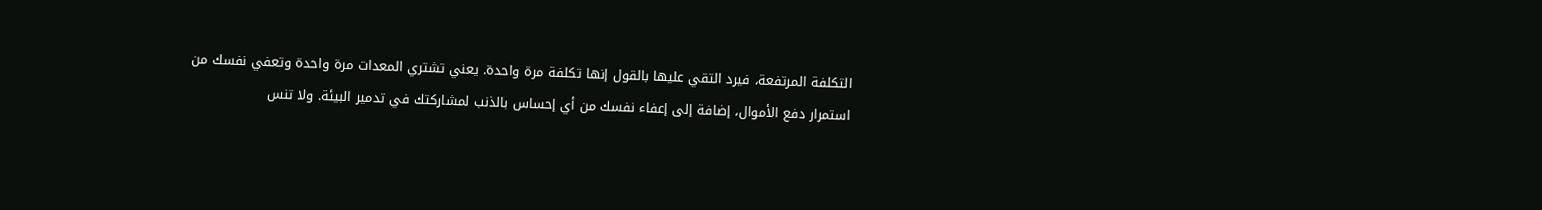التكلفة المرتفعة، فيرد التقي عليها بالقول إنها تكلفة مرة واحدة. يعني تشتري المعدات مرة واحدة وتعفي نفسك من استمرار دفع الأموال، إضافة إلى إعفاء نفسك من أي إحساس بالذنب لمشاركتك في تدمير البيئة. ولا تنس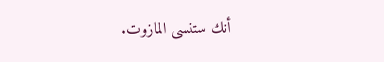أنك ستنسى المازوت.